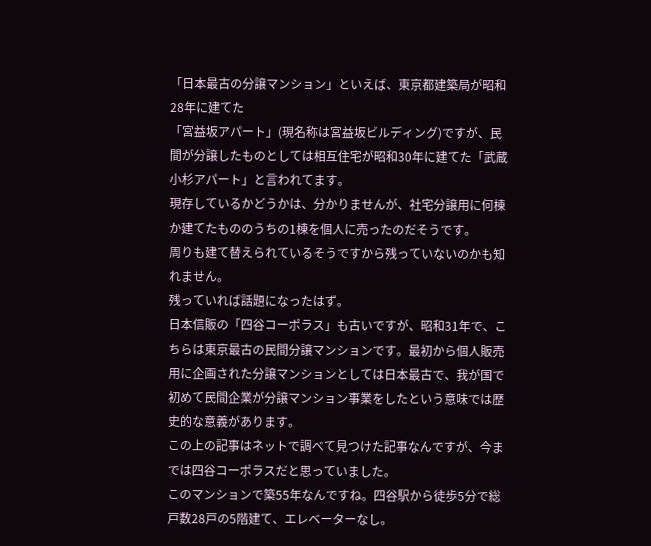「日本最古の分譲マンション」といえば、東京都建築局が昭和28年に建てた
「宮益坂アパート」(現名称は宮益坂ビルディング)ですが、民間が分譲したものとしては相互住宅が昭和30年に建てた「武蔵小杉アパート」と言われてます。
現存しているかどうかは、分かりませんが、社宅分譲用に何棟か建てたもののうちの1棟を個人に売ったのだそうです。
周りも建て替えられているそうですから残っていないのかも知れません。
残っていれば話題になったはず。
日本信販の「四谷コーポラス」も古いですが、昭和31年で、こちらは東京最古の民間分譲マンションです。最初から個人販売用に企画された分譲マンションとしては日本最古で、我が国で初めて民間企業が分譲マンション事業をしたという意味では歴史的な意義があります。
この上の記事はネットで調べて見つけた記事なんですが、今までは四谷コーポラスだと思っていました。
このマンションで築55年なんですね。四谷駅から徒歩5分で総戸数28戸の5階建て、エレベーターなし。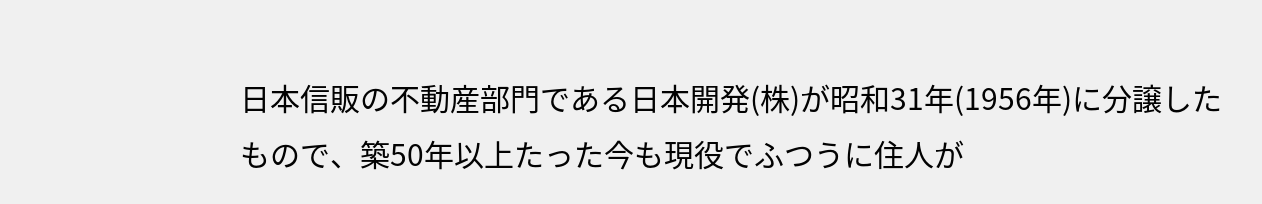日本信販の不動産部門である日本開発(株)が昭和31年(1956年)に分譲したもので、築50年以上たった今も現役でふつうに住人が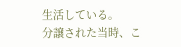生活している。
分譲された当時、こ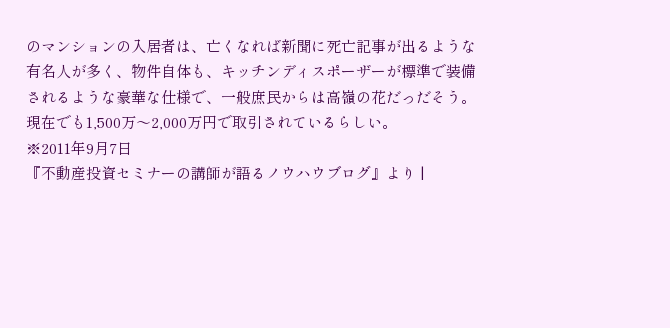のマンションの入居者は、亡くなれば新聞に死亡記事が出るような有名人が多く、物件自体も、キッチンディスポーザーが標準で装備されるような豪華な仕様で、一般庶民からは高嶺の花だっだそう。
現在でも1,500万〜2,000万円で取引されているらしい。
※2011年9月7日
『不動産投資セミナーの講師が語るノウハウブログ』より |